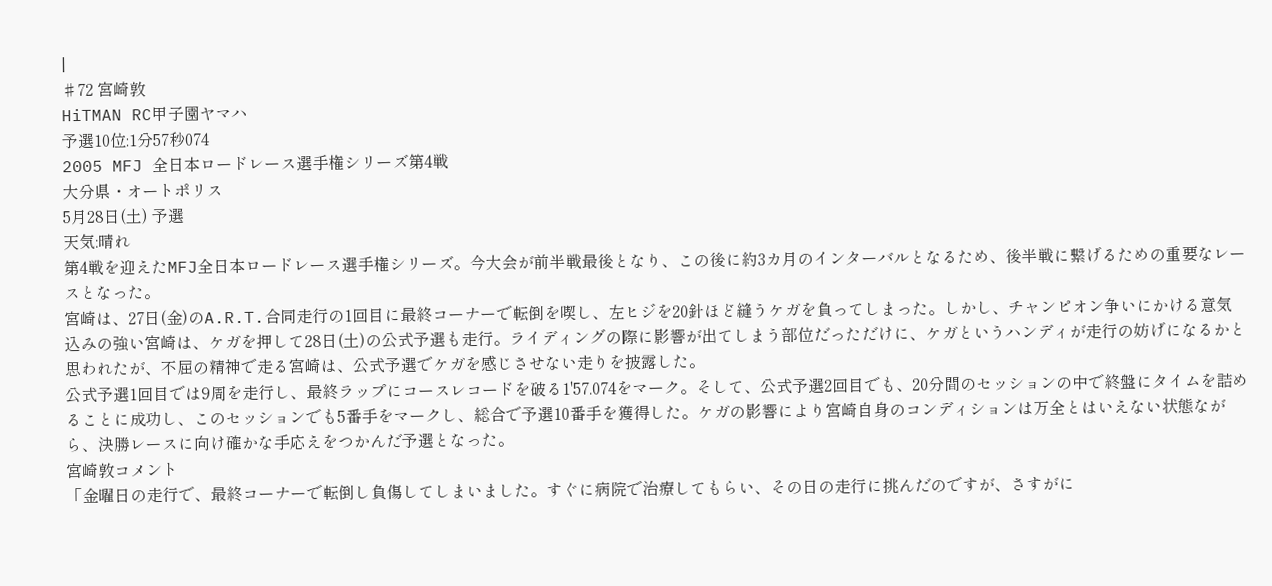|
♯72 宮崎敦
HiTMAN RC甲子園ヤマハ
予選10位:1分57秒074
2005 MFJ 全日本ロードレース選手権シリーズ第4戦
大分県・オートポリス
5月28日(土) 予選
天気:晴れ
第4戦を迎えたMFJ全日本ロードレース選手権シリーズ。今大会が前半戦最後となり、この後に約3カ月のインターバルとなるため、後半戦に繋げるための重要なレースとなった。
宮崎は、27日(金)のA.R.T.合同走行の1回目に最終コーナーで転倒を喫し、左ヒジを20針ほど縫うケガを負ってしまった。しかし、チャンピオン争いにかける意気込みの強い宮崎は、ケガを押して28日(土)の公式予選も走行。ライディングの際に影響が出てしまう部位だっただけに、ケガというハンディが走行の妨げになるかと思われたが、不屈の精神で走る宮崎は、公式予選でケガを感じさせない走りを披露した。
公式予選1回目では9周を走行し、最終ラップにコースレコードを破る1'57.074をマーク。そして、公式予選2回目でも、20分間のセッションの中で終盤にタイムを詰めることに成功し、このセッションでも5番手をマークし、総合で予選10番手を獲得した。ケガの影響により宮崎自身のコンディションは万全とはいえない状態ながら、決勝レースに向け確かな手応えをつかんだ予選となった。
宮崎敦コメント
「金曜日の走行で、最終コーナーで転倒し負傷してしまいました。すぐに病院で治療してもらい、その日の走行に挑んだのですが、さすがに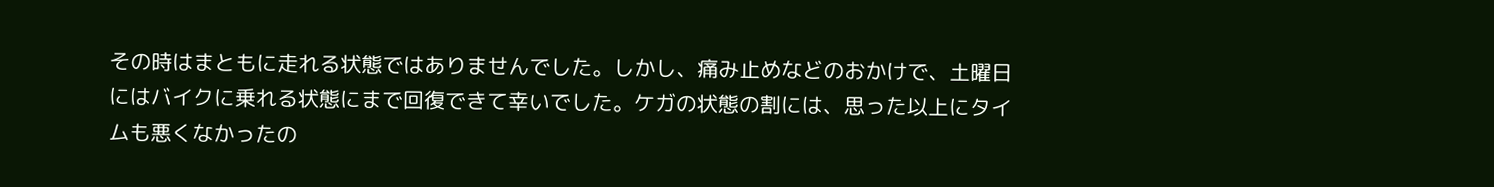その時はまともに走れる状態ではありませんでした。しかし、痛み止めなどのおかけで、土曜日にはバイクに乗れる状態にまで回復できて幸いでした。ケガの状態の割には、思った以上にタイムも悪くなかったの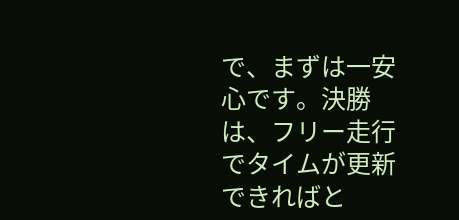で、まずは一安心です。決勝は、フリー走行でタイムが更新できればと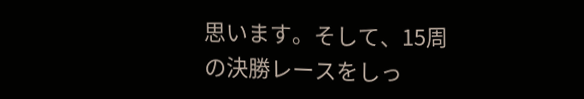思います。そして、15周の決勝レースをしっ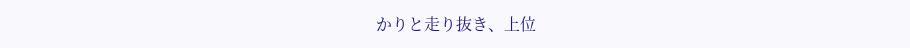かりと走り抜き、上位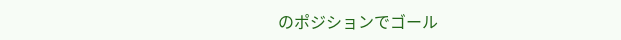のポジションでゴール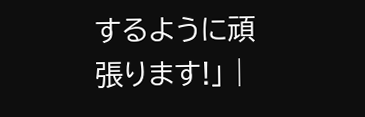するように頑張ります!」 |